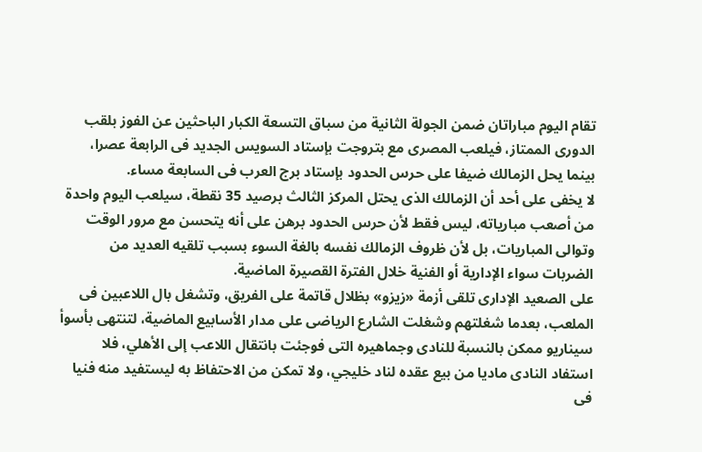تقام اليوم مباراتان ضمن الجولة الثانية من سباق التسعة الكبار الباحثين عن الفوز بلقب الدورى الممتاز، فيلعب المصرى مع بتروجت بإستاد السويس الجديد فى الرابعة عصرا، بينما يحل الزمالك ضيفا على حرس الحدود بإستاد برج العرب فى السابعة مساء.
لا يخفى على أحد أن الزمالك الذى يحتل المركز الثالث برصيد 35 نقطة، سيلعب اليوم واحدة من أصعب مبارياته، ليس فقط لأن حرس الحدود برهن على أنه يتحسن مع مرور الوقت وتوالى المباريات، بل لأن ظروف الزمالك نفسه بالغة السوء بسبب تلقيه العديد من الضربات سواء الإدارية أو الفنية خلال الفترة القصيرة الماضية.
على الصعيد الإدارى تلقى أزمة «زيزو» بظلال قاتمة على الفريق، وتشغل بال اللاعبين فى الملعب، بعدما شغلتهم وشغلت الشارع الرياضى على مدار الأسابيع الماضية، لتنتهى بأسوأ سيناريو ممكن بالنسبة للنادى وجماهيره التى فوجئت بانتقال اللاعب إلى الأهلي، فلا استفاد النادى ماديا من بيع عقده لناد خليجي، ولا تمكن من الاحتفاظ به ليستفيد منه فنيا فى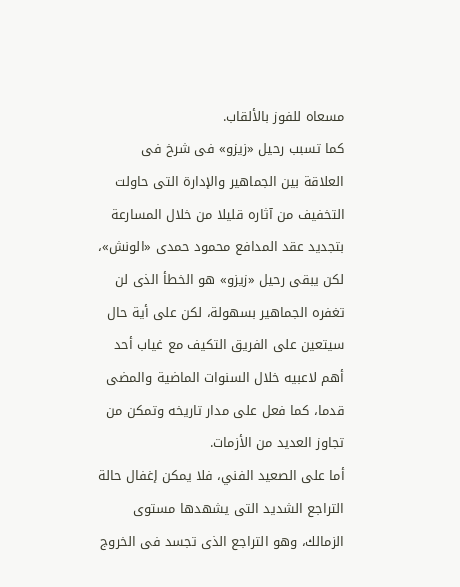مسعاه للفوز بالألقاب.
كما تسبب رحيل «زيزو» فى شرخ فى العلاقة بين الجماهير والإدارة التى حاولت التخفيف من آثاره قليلا من خلال المسارعة بتجديد عقد المدافع محمود حمدى «الونش»، لكن يبقى رحيل «زيزو» هو الخطأ الذى لن تغفره الجماهير بسهولة، لكن على أية حال سيتعين على الفريق التكيف مع غياب أحد أهم لاعبيه خلال السنوات الماضية والمضى قدما، كما فعل على مدار تاريخه وتمكن من تجاوز العديد من الأزمات.
أما على الصعيد الفني، فلا يمكن إغفال حالة التراجع الشديد التى يشهدها مستوى الزمالك، وهو التراجع الذى تجسد فى الخروج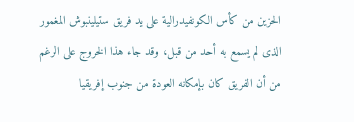الحزين من كأس الكونفيدرالية على يد فريق ستيلينبوش المغمور الذى لم يسمع به أحد من قبل، وقد جاء هذا الخروج على الرغم من أن الفريق كان بإمكانه العودة من جنوب إفريقيا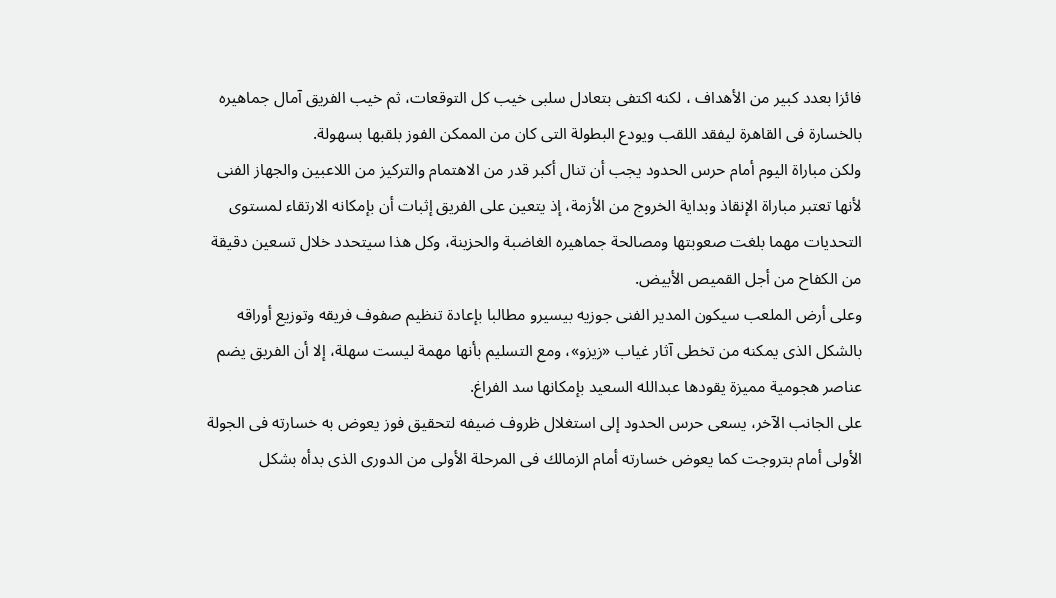فائزا بعدد كبير من الأهداف ، لكنه اكتفى بتعادل سلبى خيب كل التوقعات، ثم خيب الفريق آمال جماهيره بالخسارة فى القاهرة ليفقد اللقب ويودع البطولة التى كان من الممكن الفوز بلقبها بسهولة.
ولكن مباراة اليوم أمام حرس الحدود يجب أن تنال أكبر قدر من الاهتمام والتركيز من اللاعبين والجهاز الفنى لأنها تعتبر مباراة الإنقاذ وبداية الخروج من الأزمة، إذ يتعين على الفريق إثبات أن بإمكانه الارتقاء لمستوى التحديات مهما بلغت صعوبتها ومصالحة جماهيره الغاضبة والحزينة، وكل هذا سيتحدد خلال تسعين دقيقة من الكفاح من أجل القميص الأبيض.
وعلى أرض الملعب سيكون المدير الفنى جوزيه بيسيرو مطالبا بإعادة تنظيم صفوف فريقه وتوزيع أوراقه بالشكل الذى يمكنه من تخطى آثار غياب «زيزو»، ومع التسليم بأنها مهمة ليست سهلة، إلا أن الفريق يضم عناصر هجومية مميزة يقودها عبدالله السعيد بإمكانها سد الفراغ.
على الجانب الآخر، يسعى حرس الحدود إلى استغلال ظروف ضيفه لتحقيق فوز يعوض به خسارته فى الجولة الأولى أمام بتروجت كما يعوض خسارته أمام الزمالك فى المرحلة الأولى من الدورى الذى بدأه بشكل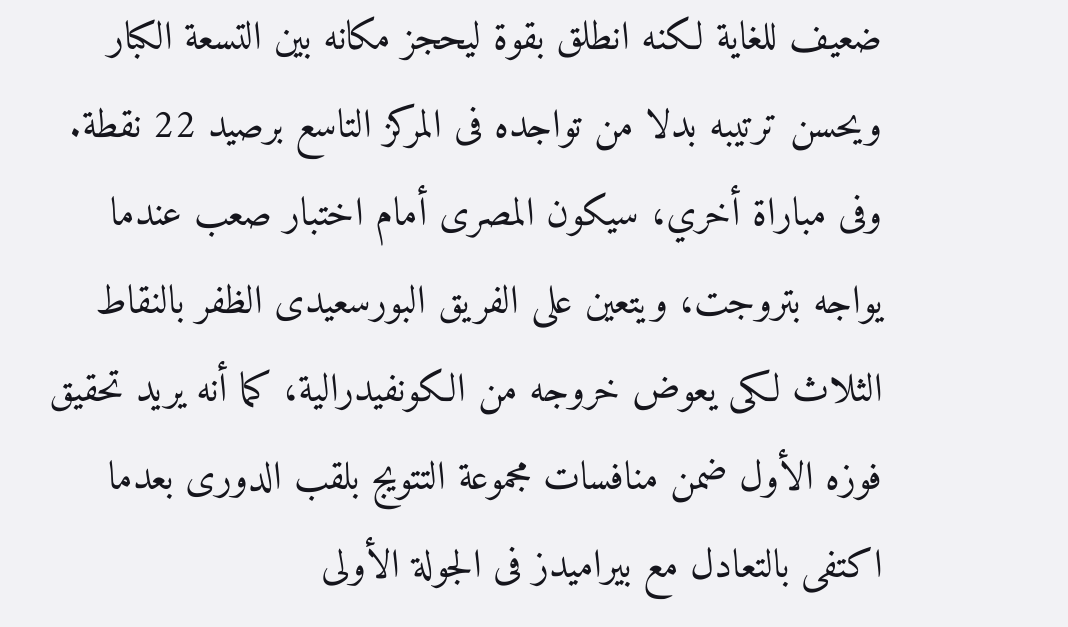ضعيف للغاية لكنه انطلق بقوة ليحجز مكانه بين التسعة الكبار ويحسن ترتيبه بدلا من تواجده فى المركز التاسع برصيد 22 نقطة. وفى مباراة أخري، سيكون المصرى أمام اختبار صعب عندما يواجه بتروجت، ويتعين على الفريق البورسعيدى الظفر بالنقاط الثلاث لكى يعوض خروجه من الكونفيدرالية، كما أنه يريد تحقيق فوزه الأول ضمن منافسات مجموعة التتويج بلقب الدورى بعدما اكتفى بالتعادل مع بيراميدز فى الجولة الأولى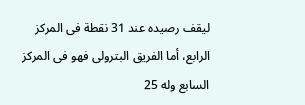ليقف رصيده عند 31 نقطة فى المركز الرابع، أما الفريق البترولى فهو فى المركز السابع وله 25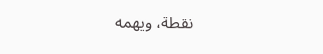نقطة، ويهمه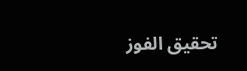تحقيق الفوز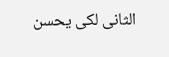الثانى لكى يحسن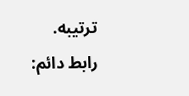ترتيبه.
رابط دائم: